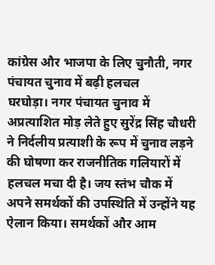कांग्रेस और भाजपा के लिए चुनौती, नगर पंचायत चुनाव में बढ़ी हलचल
घरघोड़ा। नगर पंचायत चुनाव में अप्रत्याशित मोड़ लेते हुए सुरेंद्र सिंह चौधरी ने निर्दलीय प्रत्याशी के रूप में चुनाव लड़ने की घोषणा कर राजनीतिक गलियारों में हलचल मचा दी है। जय स्तंभ चौक में अपने समर्थकों की उपस्थिति में उन्होंने यह ऐलान किया। समर्थकों और आम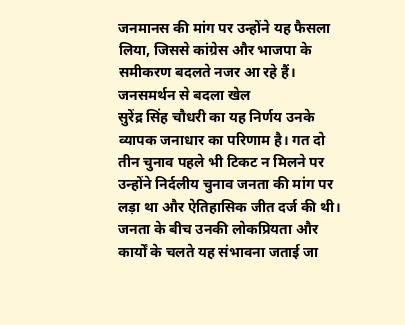जनमानस की मांग पर उन्होंने यह फैसला लिया, जिससे कांग्रेस और भाजपा के समीकरण बदलते नजर आ रहे हैं।
जनसमर्थन से बदला खेल
सुरेंद्र सिंह चौधरी का यह निर्णय उनके व्यापक जनाधार का परिणाम है। गत दो तीन चुनाव पहले भी टिकट न मिलने पर उन्होंने निर्दलीय चुनाव जनता की मांग पर लड़ा था और ऐतिहासिक जीत दर्ज की थी। जनता के बीच उनकी लोकप्रियता और कार्यों के चलते यह संभावना जताई जा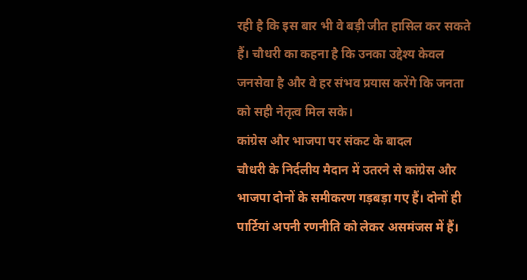रही है कि इस बार भी वे बड़ी जीत हासिल कर सकते हैं। चौधरी का कहना है कि उनका उद्देश्य केवल जनसेवा है और वे हर संभव प्रयास करेंगे कि जनता को सही नेतृत्व मिल सके।
कांग्रेस और भाजपा पर संकट के बादल
चौधरी के निर्दलीय मैदान में उतरने से कांग्रेस और भाजपा दोनों के समीकरण गड़बड़ा गए हैं। दोनों ही पार्टियां अपनी रणनीति को लेकर असमंजस में हैं।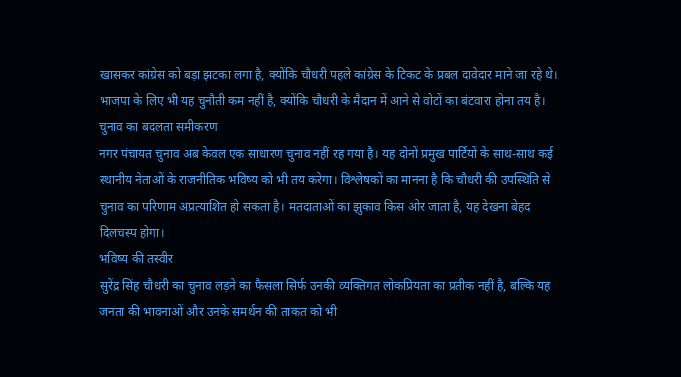खासकर कांग्रेस को बड़ा झटका लगा है, क्योंकि चौधरी पहले कांग्रेस के टिकट के प्रबल दावेदार माने जा रहे थे। भाजपा के लिए भी यह चुनौती कम नहीं है, क्योंकि चौधरी के मैदान में आने से वोटों का बंटवारा होना तय है।
चुनाव का बदलता समीकरण
नगर पंचायत चुनाव अब केवल एक साधारण चुनाव नहीं रह गया है। यह दोनों प्रमुख पार्टियों के साथ-साथ कई स्थानीय नेताओं के राजनीतिक भविष्य को भी तय करेगा। विश्लेषकों का मानना है कि चौधरी की उपस्थिति से चुनाव का परिणाम अप्रत्याशित हो सकता है। मतदाताओं का झुकाव किस ओर जाता है, यह देखना बेहद दिलचस्प होगा।
भविष्य की तस्वीर
सुरेंद्र सिंह चौधरी का चुनाव लड़ने का फैसला सिर्फ उनकी व्यक्तिगत लोकप्रियता का प्रतीक नहीं है, बल्कि यह जनता की भावनाओं और उनके समर्थन की ताकत को भी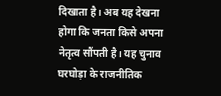दिखाता है। अब यह देखना होगा कि जनता किसे अपना नेतृत्व सौंपती है। यह चुनाव घरघोड़ा के राजनीतिक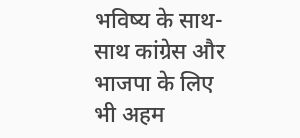भविष्य के साथ-साथ कांग्रेस और भाजपा के लिए भी अहम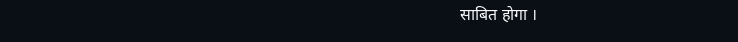साबित होगा ।